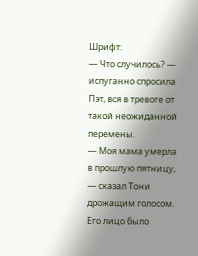Шрифт:
— Что случилось? — испуганно спросила Пэт, вся в тревоге от такой неожиданной перемены.
— Моя мама умерла в прошлую пятницу, — сказал Тони дрожащим голосом.
Его лицо было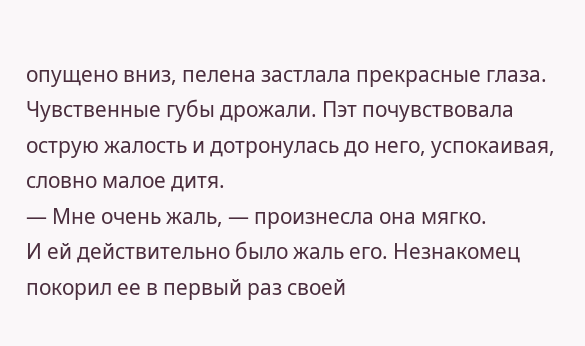опущено вниз, пелена застлала прекрасные глаза. Чувственные губы дрожали. Пэт почувствовала острую жалость и дотронулась до него, успокаивая, словно малое дитя.
— Мне очень жаль, — произнесла она мягко.
И ей действительно было жаль его. Незнакомец покорил ее в первый раз своей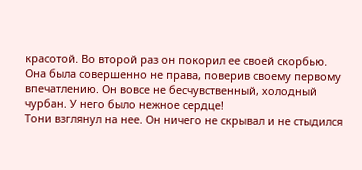красотой. Во второй раз он покорил ее своей скорбью. Она была совершенно не права, поверив своему первому впечатлению. Он вовсе не бесчувственный, холодный чурбан. У него было нежное сердце!
Тони взглянул на нее. Он ничего не скрывал и не стыдился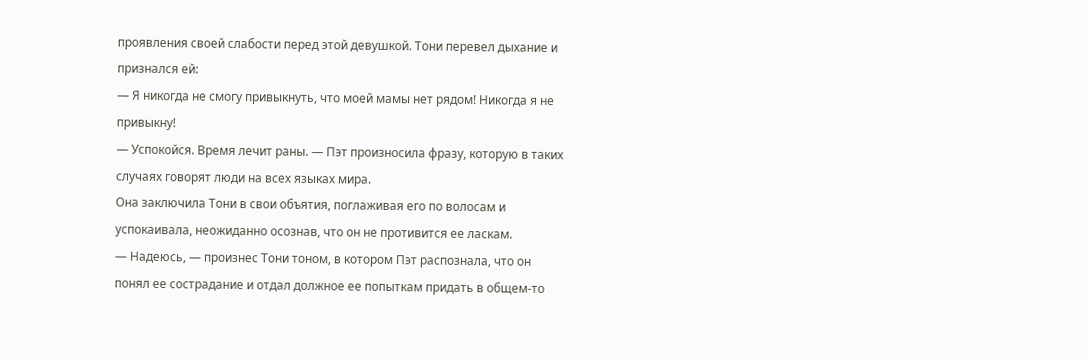проявления своей слабости перед этой девушкой. Тони перевел дыхание и признался ей:
— Я никогда не смогу привыкнуть, что моей мамы нет рядом! Никогда я не привыкну!
— Успокойся. Время лечит раны. — Пэт произносила фразу, которую в таких случаях говорят люди на всех языках мира.
Она заключила Тони в свои объятия, поглаживая его по волосам и успокаивала, неожиданно осознав, что он не противится ее ласкам.
— Надеюсь, — произнес Тони тоном, в котором Пэт распознала, что он понял ее сострадание и отдал должное ее попыткам придать в общем-то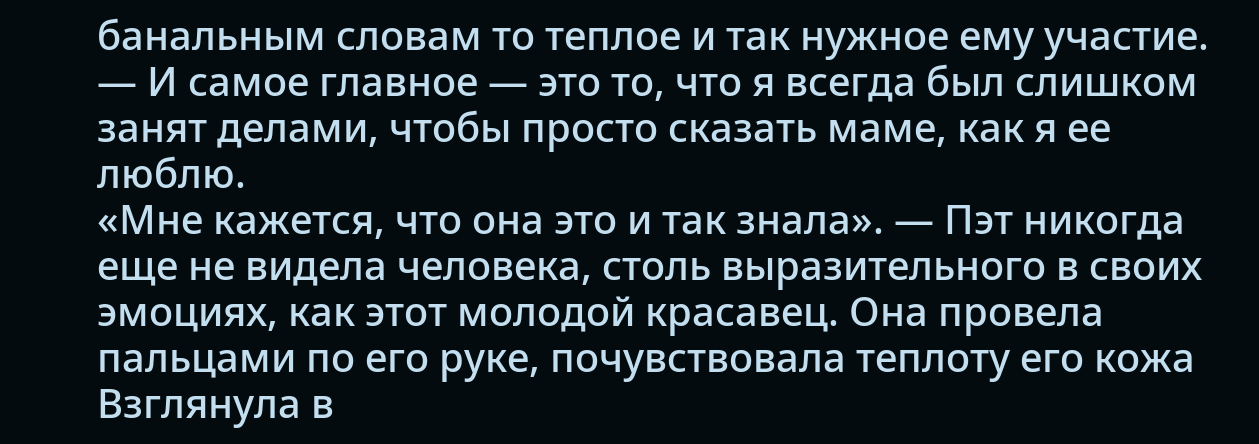банальным словам то теплое и так нужное ему участие.
— И самое главное — это то, что я всегда был слишком занят делами, чтобы просто сказать маме, как я ее люблю.
«Мне кажется, что она это и так знала». — Пэт никогда еще не видела человека, столь выразительного в своих эмоциях, как этот молодой красавец. Она провела пальцами по его руке, почувствовала теплоту его кожа Взглянула в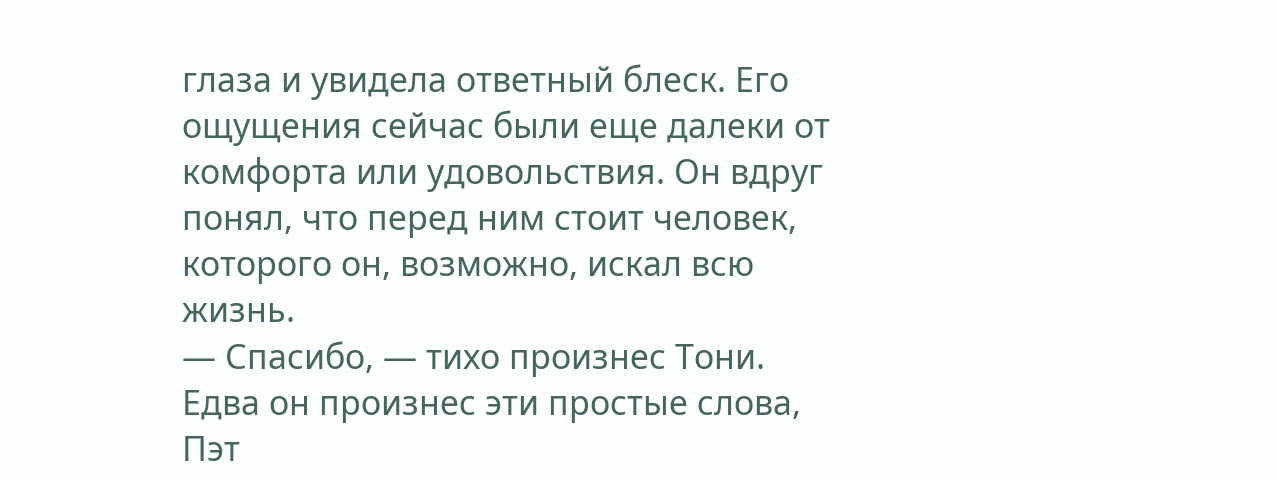глаза и увидела ответный блеск. Его ощущения сейчас были еще далеки от комфорта или удовольствия. Он вдруг понял, что перед ним стоит человек, которого он, возможно, искал всю жизнь.
— Спасибо, — тихо произнес Тони.
Едва он произнес эти простые слова, Пэт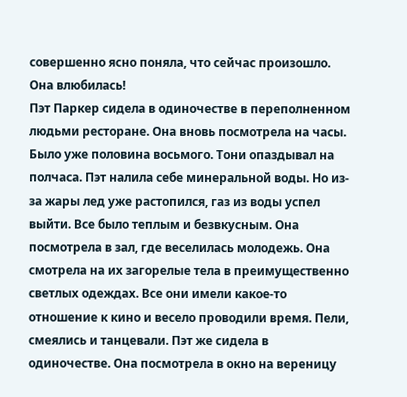совершенно ясно поняла, что сейчас произошло. Она влюбилась!
Пэт Паркер сидела в одиночестве в переполненном людьми ресторане. Она вновь посмотрела на часы. Было уже половина восьмого. Тони опаздывал на полчаса. Пэт налила себе минеральной воды. Но из-за жары лед уже растопился, газ из воды успел выйти. Все было теплым и безвкусным. Она посмотрела в зал, где веселилась молодежь. Она смотрела на их загорелые тела в преимущественно светлых одеждах. Все они имели какое-то отношение к кино и весело проводили время. Пели, смеялись и танцевали. Пэт же сидела в одиночестве. Она посмотрела в окно на вереницу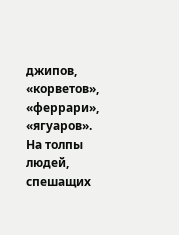джипов, «корветов», «феррари», «ягуаров». На толпы людей, спешащих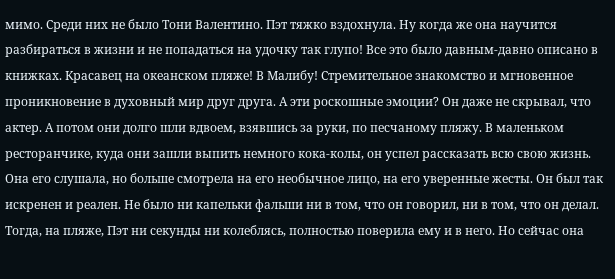мимо. Среди них не было Тони Валентино. Пэт тяжко вздохнула. Ну когда же она научится разбираться в жизни и не попадаться на удочку так глупо! Все это было давным-давно описано в книжках. Красавец на океанском пляже! В Малибу! Стремительное знакомство и мгновенное проникновение в духовный мир друг друга. А эти роскошные эмоции? Он даже не скрывал, что актер. А потом они долго шли вдвоем, взявшись за руки, по песчаному пляжу. В маленьком ресторанчике, куда они зашли выпить немного кока-колы, он успел рассказать всю свою жизнь. Она его слушала, но больше смотрела на его необычное лицо, на его уверенные жесты. Он был так искренен и реален. Не было ни капельки фальши ни в том, что он говорил, ни в том, что он делал. Тогда, на пляже, Пэт ни секунды ни колеблясь, полностью поверила ему и в него. Но сейчас она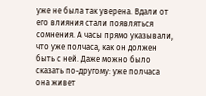уже не была так уверена. Вдали от его влияния стали появляться сомнения. А часы прямо указывали, что уже полчаса, как он должен быть с ней. Даже можно было сказать по-другому: уже полчаса она живет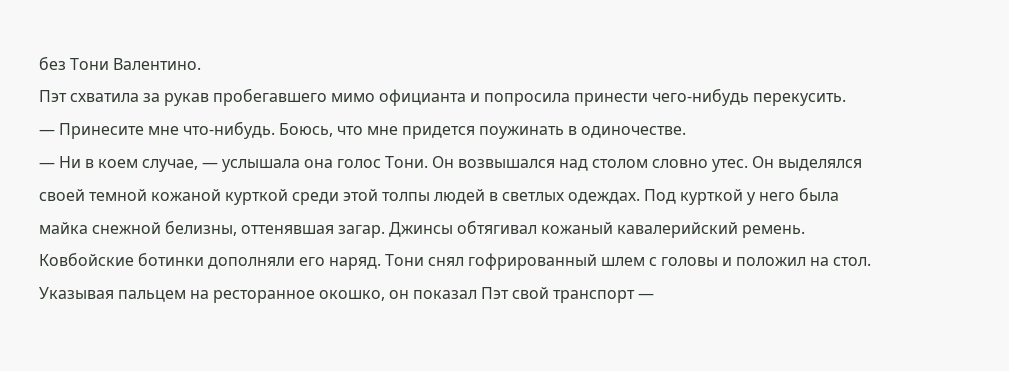без Тони Валентино.
Пэт схватила за рукав пробегавшего мимо официанта и попросила принести чего-нибудь перекусить.
— Принесите мне что-нибудь. Боюсь, что мне придется поужинать в одиночестве.
— Ни в коем случае, — услышала она голос Тони. Он возвышался над столом словно утес. Он выделялся своей темной кожаной курткой среди этой толпы людей в светлых одеждах. Под курткой у него была майка снежной белизны, оттенявшая загар. Джинсы обтягивал кожаный кавалерийский ремень. Ковбойские ботинки дополняли его наряд. Тони снял гофрированный шлем с головы и положил на стол. Указывая пальцем на ресторанное окошко, он показал Пэт свой транспорт —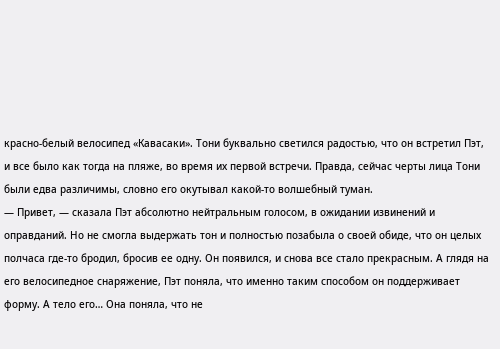красно-белый велосипед «Кавасаки». Тони буквально светился радостью, что он встретил Пэт, и все было как тогда на пляже, во время их первой встречи. Правда, сейчас черты лица Тони были едва различимы, словно его окутывал какой-то волшебный туман.
— Привет, — сказала Пэт абсолютно нейтральным голосом, в ожидании извинений и оправданий. Но не смогла выдержать тон и полностью позабыла о своей обиде, что он целых полчаса где-то бродил, бросив ее одну. Он появился, и снова все стало прекрасным. А глядя на его велосипедное снаряжение, Пэт поняла, что именно таким способом он поддерживает форму. А тело его… Она поняла, что не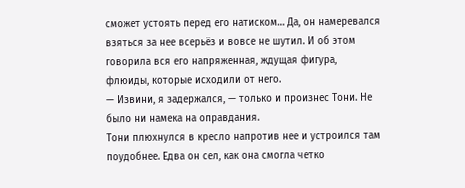сможет устоять перед его натиском… Да, он намеревался взяться за нее всерьёз и вовсе не шутил. И об этом говорила вся его напряженная, ждущая фигура, флюиды, которые исходили от него.
— Извини, я задержался, — только и произнес Тони. Не было ни намека на оправдания.
Тони плюхнулся в кресло напротив нее и устроился там поудобнее. Едва он сел, как она смогла четко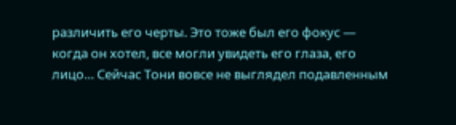различить его черты. Это тоже был его фокус — когда он хотел, все могли увидеть его глаза, его лицо… Сейчас Тони вовсе не выглядел подавленным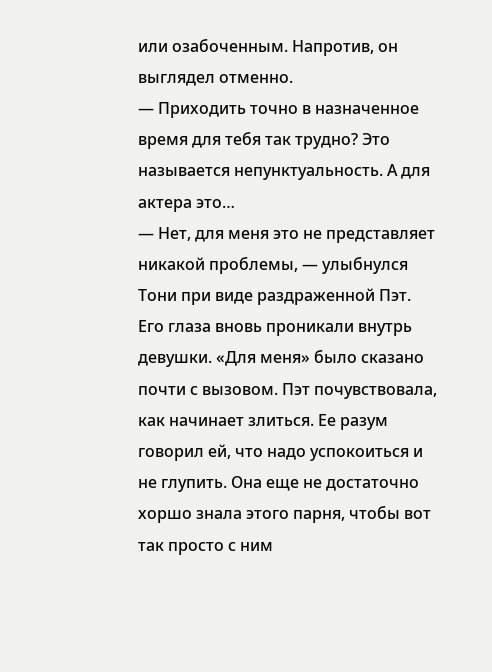или озабоченным. Напротив, он выглядел отменно.
— Приходить точно в назначенное время для тебя так трудно? Это называется непунктуальность. А для актера это…
— Нет, для меня это не представляет никакой проблемы, — улыбнулся Тони при виде раздраженной Пэт.
Его глаза вновь проникали внутрь девушки. «Для меня» было сказано почти с вызовом. Пэт почувствовала, как начинает злиться. Ее разум говорил ей, что надо успокоиться и не глупить. Она еще не достаточно хоршо знала этого парня, чтобы вот так просто с ним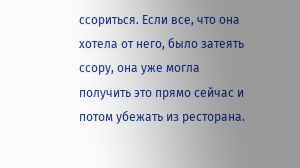ссориться. Если все, что она хотела от него, было затеять ссору, она уже могла получить это прямо сейчас и потом убежать из ресторана.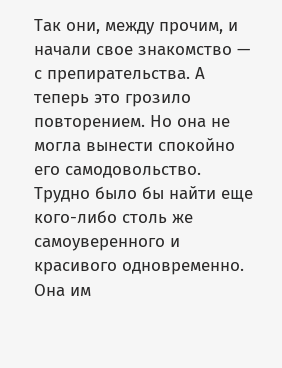Так они, между прочим, и начали свое знакомство — с препирательства. А теперь это грозило повторением. Но она не могла вынести спокойно его самодовольство. Трудно было бы найти еще кого-либо столь же самоуверенного и красивого одновременно. Она им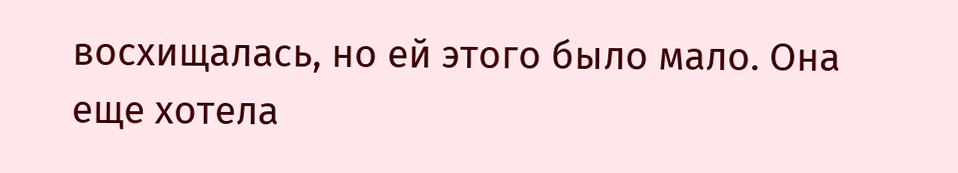восхищалась, но ей этого было мало. Она еще хотела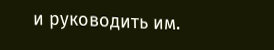и руководить им.